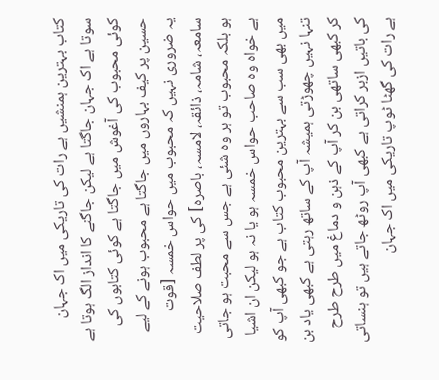کتاب بہترین ہمنشیں ہے رات کی تاریکی میں اک جہان سوتا ہے اک جہان جاگتا ہے لیکن جاگنے کا انداز الگ ہوتا ہے کوئی محبوب کی آغوش میں جاگتا ہے کوئی کتابوں کی حسین پر کیف بہاروں میں جاگتا ہے محبوب ہونے کے لیے یہ ضروری نہیں کہ محبوب میں حواس خمسہ [قوت سامعہ، شامہ، ذائقہ، لامسہ، باصرہ] کی پر لطف صلاحیت ہو بلکہ محبوب تو ہر وہ شئی ہے جس سے محبت ہو جاتی ہے خواہ وہ صاحب حواس خمسہ ہو یا نہ ہو لیکن ان اشیا میں بھی سب سے بہترین محبوب کتاب ہے جو کبھی آپ کو تنہا نہیں چھوڑتی ہمیشہ آپ کے ساتھ رہتی ہے کبھی یاد بن کر کبھی ساتھی بن کر آپ کے ذہن و دماغ میں طرح طرح کی باتیں ازبر کراتی ہے کبھی آپ روٹھ جاتے ہیں تو ہنساتی ہے رات کی گھٹا ٹوپ تاریکی میں اک جہان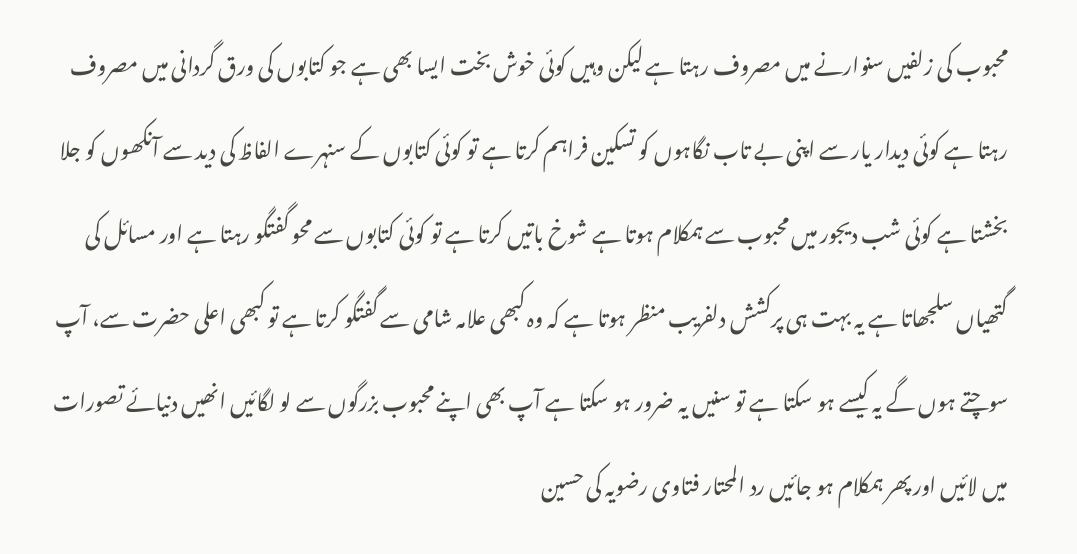محبوب کی زلفیں سنوارنے میں مصروف رہتا ہے لیکن وہیں کوئی خوش بخت ایسا بھی ہے جو کتابوں کی ورق گردانی میں مصروف رہتا ہے کوئی دیدار یار سے اپنی بے تاب نگاہوں کو تسکین فراہم کرتا ہے تو کوئی کتابوں کے سنہرے الفاظ کی دید سے آنکھوں کو جلا بخشتا ہے کوئی شب دیجور میں محبوب سے ہمکلام ہوتا ہے شوخ باتیں کرتا ہے تو کوئی کتابوں سے محو گفتگو رہتا ہے اور مسائل کی گتھیاں سلجھاتا ہے یہ بہت ہی پرکشش دلفریب منظر ہوتا ہے کہ وہ کبھی علامہ شامی سے گفتگو کرتا ہے تو کبھی اعلی حضرت سے، آپ سوچتے ہوں گے یہ کیسے ہو سکتا ہے تو سنیں یہ ضرور ہو سکتا ہے آپ بھی اپنے محبوب بزرگوں سے لو لگائیں انھیں دنیائے تصورات میں لائیں اور پھر ہمکلام ہو جائیں رد المحتار فتاوی رضویہ کی حسین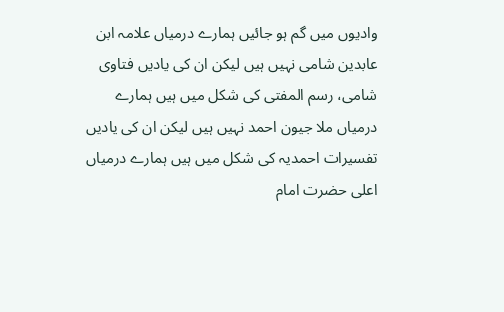وادیوں میں گم ہو جائیں ہمارے درمیاں علامہ ابن عابدین شامی نہیں ہیں لیکن ان کی یادیں فتاوی شامی، رسم المفتی کی شکل میں ہیں ہمارے درمیاں ملا جیون احمد نہیں ہیں لیکن ان کی یادیں تفسیرات احمدیہ کی شکل میں ہیں ہمارے درمیاں اعلی حضرت امام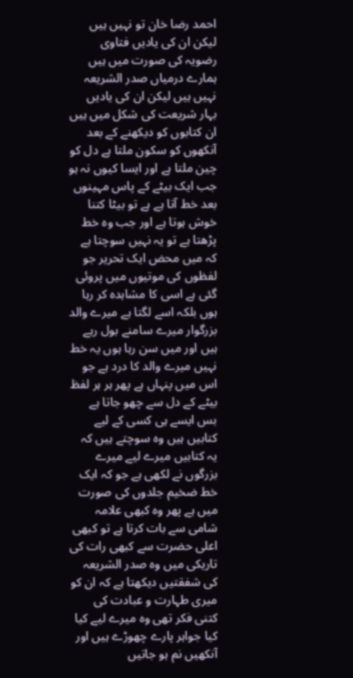احمد رضا خان تو نہیں ہیں لیکن ان کی یادیں فتاوی رضویہ کی صورت میں ہیں ہمارے درمیاں صدر الشریعہ نہیں ہیں لیکن ان کی یادیں بہار شریعت کی شکل میں ہیں ان کتابوں کو دیکھنے کے بعد آنکھوں کو سکون ملتا ہے دل کو چین ملتا ہے اور ایسا کیوں نہ ہو جب ایک بیٹے کے پاس مہینوں بعد خط آتا ہے ہے تو بیٹا کتنا خوش ہوتا ہے اور جب وہ خط پڑھتا ہے تو یہ نہیں سوچتا ہے کہ میں محض ایک تحریر جو لفظوں کی موتیوں میں پروئی گئی ہے اسی کا مشاہدہ کر رہا ہوں بلکہ اسے لگتا ہے میرے والد بزرگوار میرے سامنے بول رہے ہیں اور میں سن رہا ہوں یہ خط نہیں میرے والد کا درد ہے جو اس میں پنہاں ہے پھر ہر ہر لفظ بیٹے کے دل سے چھو جاتا ہے بس ایسے ہی کسی کے لیے کتابیں ہیں وہ سوچتے ہیں کہ یہ کتابیں میرے لیے میرے بزرگوں نے لکھی ہے جو کہ ایک خط ضخیم جلدوں کی صورت میں ہے پھر وہ کبھی علامہ شامی سے بات کرتا ہے تو کبھی اعلی حضرت سے کبھی رات کی تاریکی میں وہ صدر الشریعہ کی شفقتیں دیکھتا ہے کہ ان کو میری طہارت و عبادت کی کتنی فکر تھی وہ میرے لیے کیا کیا جواہر پارے چھوڑے ہیں اور آنکھیں نم ہو جاتیں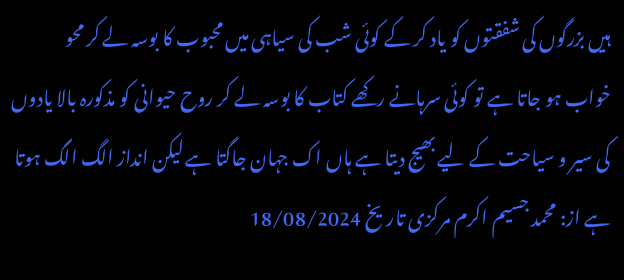ہیں بزرگوں کی شفقتوں کو یاد کر کے کوئی شب کی سیاہی میں محبوب کا بوسہ لے کر محو خواب ہو جاتا ہے تو کوئی سرہانے رکھے کتاب کا بوسہ لے کر روح حیوانی کو مذکورہ بالا یادوں کی سیر و سیاحت کے لیے بھیج دیتا ہے ہاں اک جہان جاگتا ہے لیکن انداز الگ الگ ہوتا ہے از: محمد جسیم اکرم مرکزی تاریخ 18/08/2024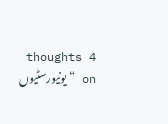4 thoughts on “یونیورسٹیوں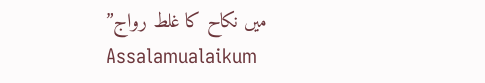میں نکاح کا غلط رواج”
Assalamualaikum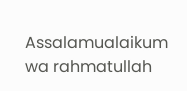Assalamualaikum wa rahmatullah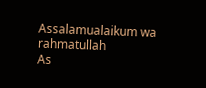Assalamualaikum wa rahmatullah
As